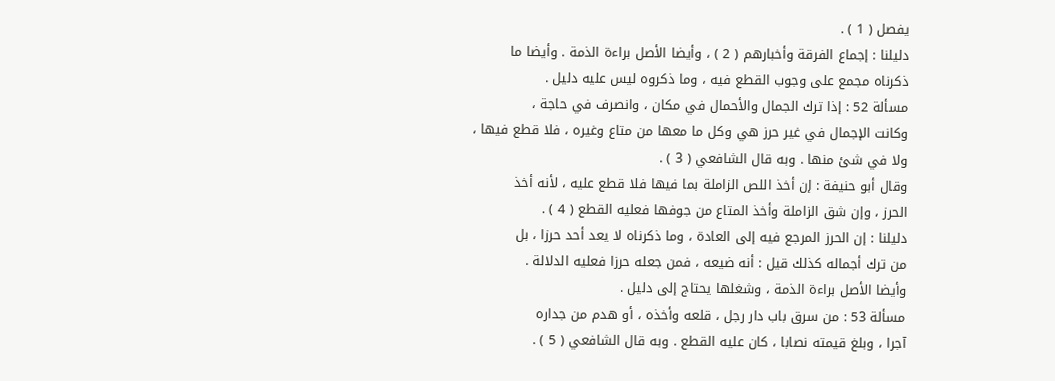يفصل ( 1 ) .
دليلنا : إجماع الفرقة وأخبارهم ( 2 ) ، وأيضا الأصل براءة الذمة . وأيضا ما
ذكرناه مجمع على وجوب القطع فيه ، وما ذكروه ليس عليه دليل .
مسألة 52 : إذا ترك الجمال والأحمال في مكان ، وانصرف في حاجة ،
وكانت الإجمال في غير حرز هي وكل ما معها من متاع وغيره ، فلا قطع فيها ،
ولا في شئ منها . وبه قال الشافعي ( 3 ) .
وقال أبو حنيفة : إن أخذ اللص الزاملة بما فيها فلا قطع عليه ، لأنه أخذ
الحرز ، وإن شق الزاملة وأخذ المتاع من جوفها فعليه القطع ( 4 ) .
دليلنا : إن الحرز المرجع فيه إلى العادة ، وما ذكرناه لا يعد أحد حرزا ، بل
من ترك أجماله كذلك قيل : أنه ضيعه ، فمن جعله حرزا فعليه الدلالة .
وأيضا الأصل براءة الذمة ، وشغلها يحتاج إلى دليل .
مسألة 53 : من سرق باب دار رجل ، قلعه وأخذه ، أو هدم من جداره
آجرا ، وبلغ قيمته نصابا ، كان عليه القطع . وبه قال الشافعي ( 5 ) .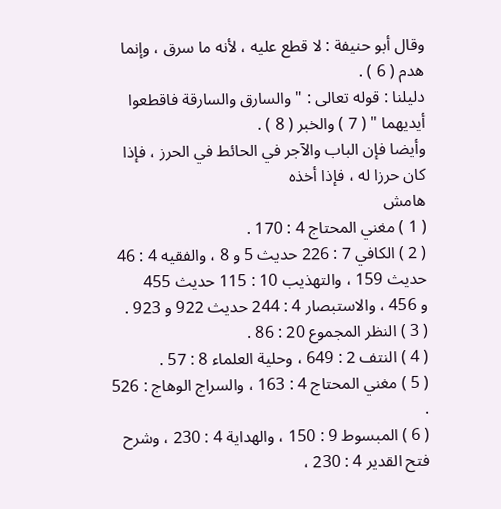وقال أبو حنيفة : لا قطع عليه ، لأنه ما سرق ، وإنما هدم ( 6 ) .
دليلنا : قوله تعالى : " والسارق والسارقة فاقطعوا أيديهما " ( 7 ) والخبر ( 8 ) .
وأيضا فإن الباب والآجر في الحائط في الحرز ، فإذا كان حرزا له ، فإذا أخذه
هامش
( 1 ) مغني المحتاج 4 : 170 .
( 2 ) الكافي 7 : 226 حديث 5 و 8 ، والفقيه 4 : 46 حديث 159 ، والتهذيب 10 : 115 حديث 455
و 456 ، والاستبصار 4 : 244 حديث 922 و 923 .
( 3 ) النظر المجموع 20 : 86 .
( 4 ) النتف 2 : 649 ، وحلية العلماء 8 : 57 .
( 5 ) مغني المحتاج 4 : 163 ، والسراج الوهاج : 526 .
( 6 ) المبسوط 9 : 150 ، والهداية 4 : 230 ، وشرح فتح القدير 4 : 230 ،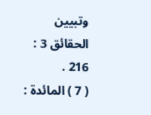وتبيين الحقائق 3 : 216 .
( 7 ) المائدة :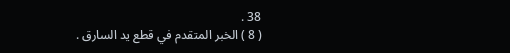38 .
( 8 ) الخبر المتقدم في قطع يد السارق .